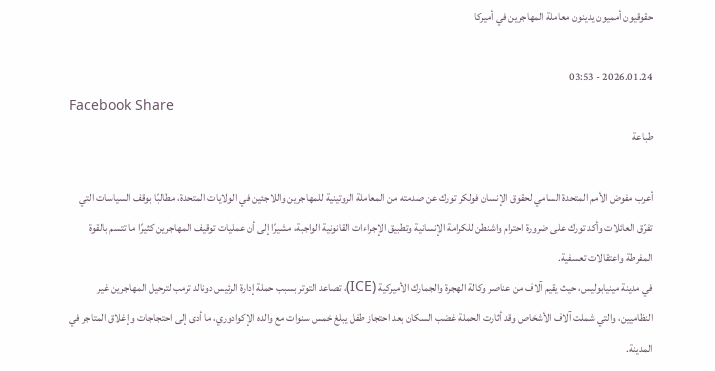حقوقيون أمميون يدينون معاملة المهاجرين في أميركا

2026.01.24 - 03:53
Facebook Share
طباعة

أعرب مفوض الأمم المتحدة السامي لحقوق الإنسان فولكر تورك عن صدمته من المعاملة الروتينية للمهاجرين واللاجئين في الولايات المتحدة، مطالبًا بوقف السياسات التي تفرّق العائلات وأكد تورك على ضرورة احترام واشنطن للكرامة الإنسانية وتطبيق الإجراءات القانونية الواجبة، مشيرًا إلى أن عمليات توقيف المهاجرين كثيرًا ما تتسم بالقوة المفرطة واعتقالات تعسفية.
في مدينة مينيابوليس، حيث يقيم آلاف من عناصر وكالة الهجرة والجمارك الأميركية (ICE)، تصاعد التوتر بسبب حملة إدارة الرئيس دونالد ترمب لترحيل المهاجرين غير النظاميين، والتي شملت آلاف الأشخاص وقد أثارت الحملة غضب السكان بعد احتجاز طفل يبلغ خمس سنوات مع والده الإكوادوري، ما أدى إلى احتجاجات وإغلاق المتاجر في المدينة.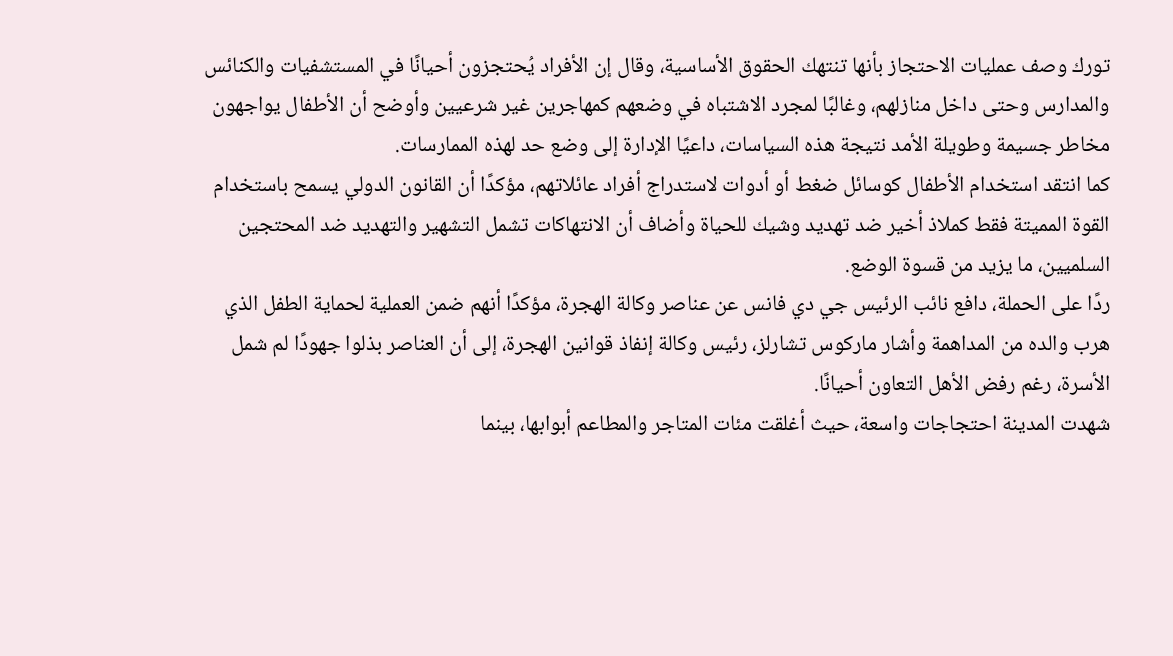تورك وصف عمليات الاحتجاز بأنها تنتهك الحقوق الأساسية، وقال إن الأفراد يُحتجزون أحيانًا في المستشفيات والكنائس والمدارس وحتى داخل منازلهم، وغالبًا لمجرد الاشتباه في وضعهم كمهاجرين غير شرعيين وأوضح أن الأطفال يواجهون مخاطر جسيمة وطويلة الأمد نتيجة هذه السياسات، داعيًا الإدارة إلى وضع حد لهذه الممارسات.
كما انتقد استخدام الأطفال كوسائل ضغط أو أدوات لاستدراج أفراد عائلاتهم، مؤكدًا أن القانون الدولي يسمح باستخدام القوة المميتة فقط كملاذ أخير ضد تهديد وشيك للحياة وأضاف أن الانتهاكات تشمل التشهير والتهديد ضد المحتجين السلميين، ما يزيد من قسوة الوضع.
ردًا على الحملة، دافع نائب الرئيس جي دي فانس عن عناصر وكالة الهجرة، مؤكدًا أنهم ضمن العملية لحماية الطفل الذي هرب والده من المداهمة وأشار ماركوس تشارلز، رئيس وكالة إنفاذ قوانين الهجرة، إلى أن العناصر بذلوا جهودًا لم شمل الأسرة، رغم رفض الأهل التعاون أحيانًا.
شهدت المدينة احتجاجات واسعة، حيث أغلقت مئات المتاجر والمطاعم أبوابها، بينما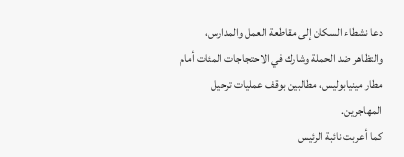دعا نشطاء السكان إلى مقاطعة العمل والمدارس، والتظاهر ضد الحملة وشارك في الاحتجاجات المئات أمام مطار مينيابوليس، مطالبين بوقف عمليات ترحيل المهاجرين.
كما أعربت نائبة الرئيس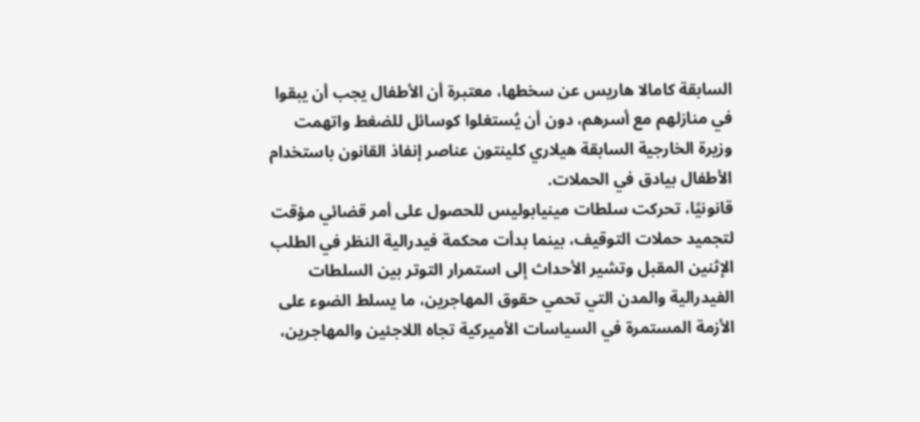السابقة كامالا هاريس عن سخطها، معتبرة أن الأطفال يجب أن يبقوا في منازلهم مع أسرهم، دون أن يُستغلوا كوسائل للضغط واتهمت وزيرة الخارجية السابقة هيلاري كلينتون عناصر إنفاذ القانون باستخدام الأطفال بيادق في الحملات.
قانونيًا، تحركت سلطات مينيابوليس للحصول على أمر قضائي مؤقت لتجميد حملات التوقيف، بينما بدأت محكمة فيدرالية النظر في الطلب الإثنين المقبل وتشير الأحداث إلى استمرار التوتر بين السلطات الفيدرالية والمدن التي تحمي حقوق المهاجرين، ما يسلط الضوء على الأزمة المستمرة في السياسات الأميركية تجاه اللاجئين والمهاجرين،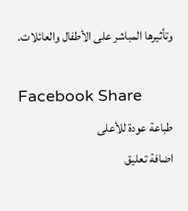وتأثيرها المباشر على الأطفال والعائلات.

Facebook Share
طباعة عودة للأعلى
اضافة تعليق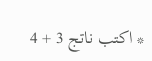* اكتب ناتج 3 + 4